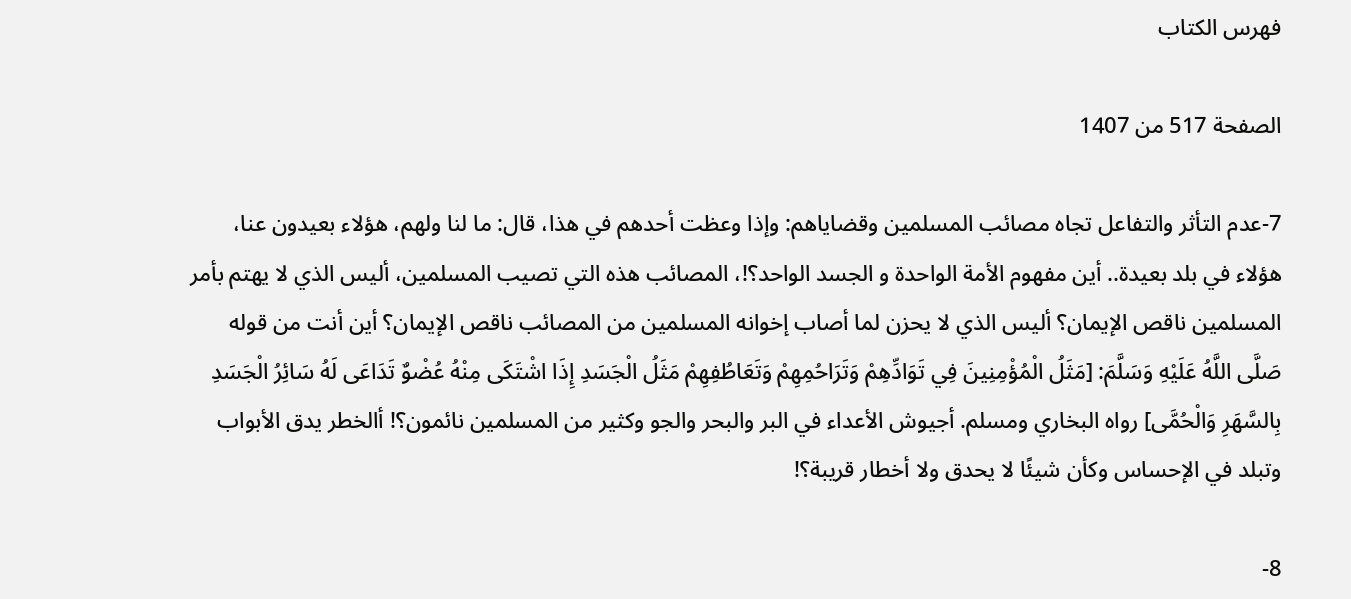فهرس الكتاب

الصفحة 517 من 1407

7-عدم التأثر والتفاعل تجاه مصائب المسلمين وقضاياهم: وإذا وعظت أحدهم في هذا، قال: ما لنا ولهم، هؤلاء بعيدون عنا، هؤلاء في بلد بعيدة.. أين مفهوم الأمة الواحدة و الجسد الواحد؟!، المصائب هذه التي تصيب المسلمين، أليس الذي لا يهتم بأمر المسلمين ناقص الإيمان؟ أليس الذي لا يحزن لما أصاب إخوانه المسلمين من المصائب ناقص الإيمان؟ أين أنت من قوله صَلَّى اللَّهُ عَلَيْهِ وَسَلَّمَ: [مَثَلُ الْمُؤْمِنِينَ فِي تَوَادِّهِمْ وَتَرَاحُمِهِمْ وَتَعَاطُفِهِمْ مَثَلُ الْجَسَدِ إِذَا اشْتَكَى مِنْهُ عُضْوٌ تَدَاعَى لَهُ سَائِرُ الْجَسَدِ بِالسَّهَرِ وَالْحُمَّى] رواه البخاري ومسلم. أجيوش الأعداء في البر والبحر والجو وكثير من المسلمين نائمون؟! أالخطر يدق الأبواب وتبلد في الإحساس وكأن شيئًا لا يحدق ولا أخطار قريبة؟!

8-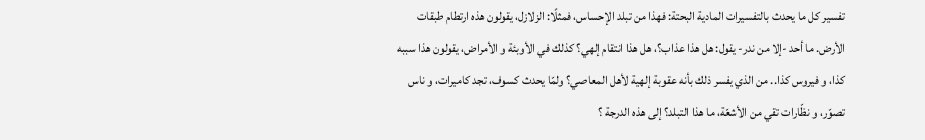تفسير كل ما يحدث بالتفسيرات المادية البحتة: فهذا من تبلد الإحساس، فمثلًا: الزلازل، يقولون هذه ارتطام طبقات الأرض. ما أحد -إلا من ندر- يقول: هل هذا عذاب؟، هل هذا انتقام إلهي؟ كذلك في الأوبئة و الأمراض، يقولون هذا سببه كذا، و فيروس كذا.. من الذي يفسر ذلك بأنه عقوبة إلهية لأهل المعاصي؟ ولمّا يحدث كسوف، تجد كاميرات، و ناس تصوّر، و نظّارات تقي من الأشعّة، ما هذا التبلد؟ إلى هذه الدرجة ؟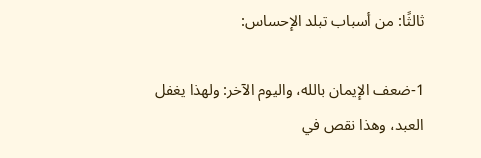ثالثًا: من أسباب تبلد الإحساس:

1-ضعف الإيمان بالله، واليوم الآخر: ولهذا يغفل العبد، وهذا نقص في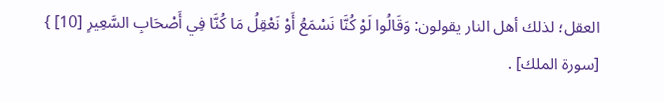العقل؛ لذلك أهل النار يقولون: وَقَالُوا لَوْ كُنَّا نَسْمَعُ أَوْ نَعْقِلُ مَا كُنَّا فِي أَصْحَابِ السَّعِيرِ [10] } [سورة الملك] .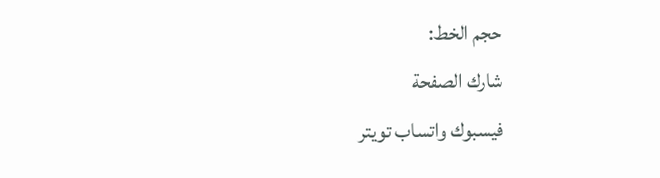حجم الخط:
شارك الصفحة
فيسبوك واتساب تويتر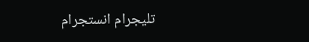تليجرام انستجرام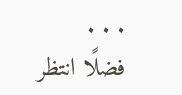. . .
فضلًا انتظر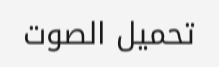تحميل الصوت